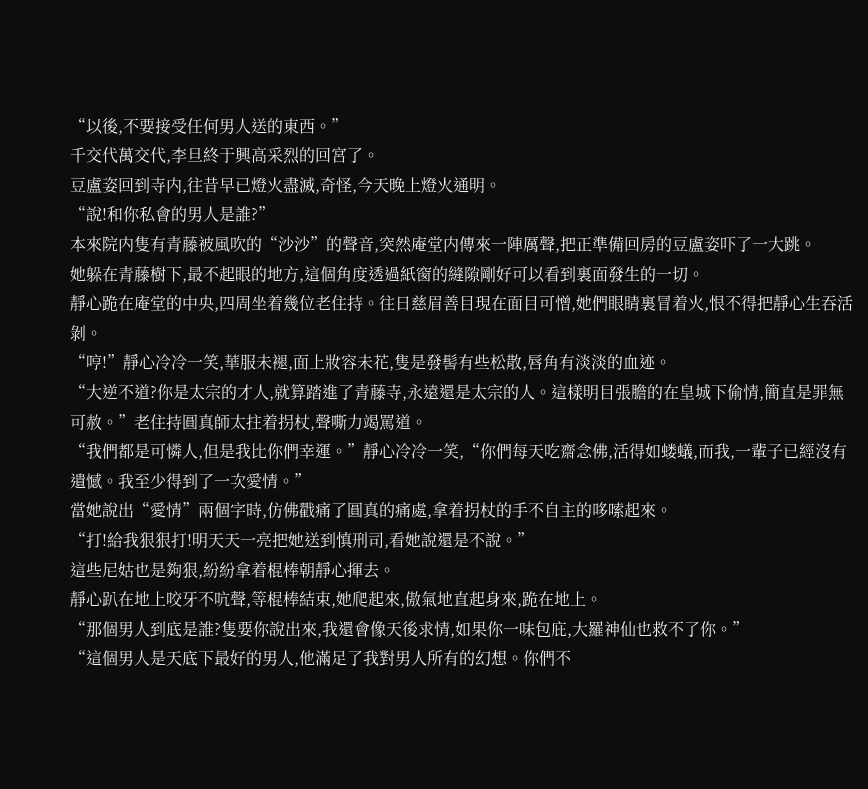“以後,不要接受任何男人送的東西。”
千交代萬交代,李旦終于興高采烈的回宮了。
豆盧姿回到寺内,往昔早已燈火盡滅,奇怪,今天晚上燈火通明。
“說!和你私會的男人是誰?”
本來院内隻有青藤被風吹的“沙沙”的聲音,突然庵堂内傳來一陣厲聲,把正準備回房的豆盧姿吓了一大跳。
她躲在青藤樹下,最不起眼的地方,這個角度透過紙窗的縫隙剛好可以看到裏面發生的一切。
靜心跪在庵堂的中央,四周坐着幾位老住持。往日慈眉善目現在面目可憎,她們眼睛裏冒着火,恨不得把靜心生吞活剝。
“哼!”靜心冷冷一笑,華服未褪,面上妝容未花,隻是發髻有些松散,唇角有淡淡的血迹。
“大逆不道?你是太宗的才人,就算踏進了青藤寺,永遠還是太宗的人。這樣明目張膽的在皇城下偷情,簡直是罪無可赦。”老住持圓真師太拄着拐杖,聲嘶力竭罵道。
“我們都是可憐人,但是我比你們幸運。”靜心冷冷一笑,“你們每天吃齋念佛,活得如蝼蟻,而我,一輩子已經沒有遺憾。我至少得到了一次愛情。”
當她說出“愛情”兩個字時,仿佛戳痛了圓真的痛處,拿着拐杖的手不自主的哆嗦起來。
“打!給我狠狠打!明天天一亮把她送到慎刑司,看她說還是不說。”
這些尼姑也是夠狠,紛紛拿着棍棒朝靜心揮去。
靜心趴在地上咬牙不吭聲,等棍棒結束,她爬起來,傲氣地直起身來,跪在地上。
“那個男人到底是誰?隻要你說出來,我還會像天後求情,如果你一味包庇,大羅神仙也救不了你。”
“這個男人是天底下最好的男人,他滿足了我對男人所有的幻想。你們不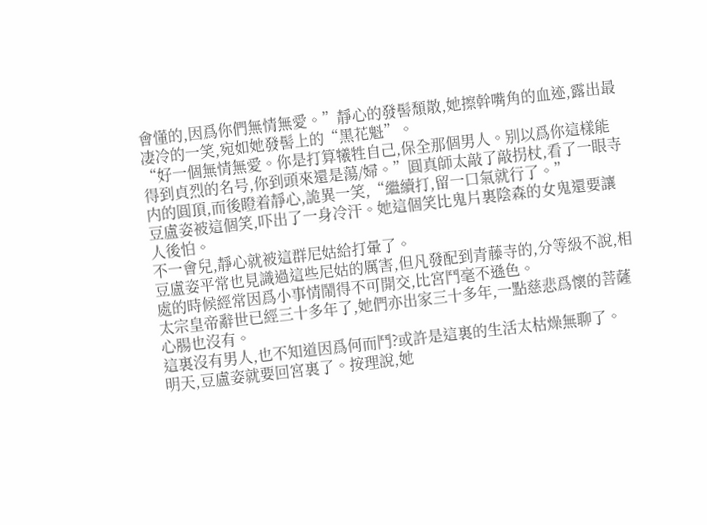會懂的,因爲你們無情無愛。”靜心的發髻頹散,她擦幹嘴角的血迹,露出最凄冷的一笑,宛如她發髻上的“黑花魁”。
“好一個無情無愛。你是打算犧牲自己,保全那個男人。别以爲你這樣能得到貞烈的名号,你到頭來還是蕩/婦。”圓真師太敲了敲拐杖,看了一眼寺内的圓頂,而後瞪着靜心,詭異一笑,“繼續打,留一口氣就行了。”
豆盧姿被這個笑,吓出了一身冷汗。她這個笑比鬼片裏陰森的女鬼還要讓人後怕。
不一會兒,靜心就被這群尼姑給打暈了。
豆盧姿平常也見識過這些尼姑的厲害,但凡發配到青藤寺的,分等級不說,相處的時候經常因爲小事情鬧得不可開交,比宮鬥毫不遜色。
太宗皇帝辭世已經三十多年了,她們亦出家三十多年,一點慈悲爲懷的菩薩心腸也沒有。
這裏沒有男人,也不知道因爲何而鬥?或許是這裏的生活太枯燥無聊了。
明天,豆盧姿就要回宮裏了。按理說,她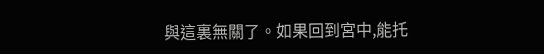與這裏無關了。如果回到宮中,能托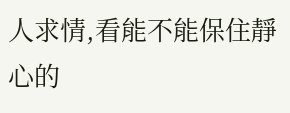人求情,看能不能保住靜心的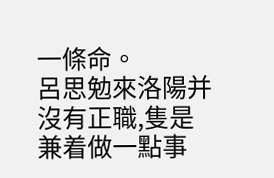一條命。
呂思勉來洛陽并沒有正職,隻是兼着做一點事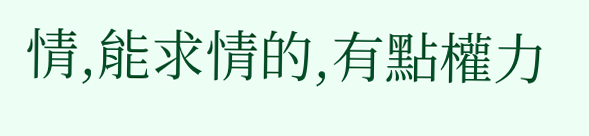情,能求情的,有點權力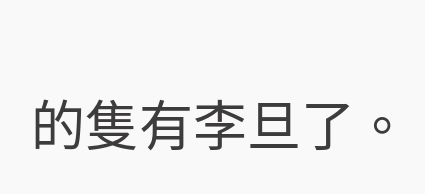的隻有李旦了。